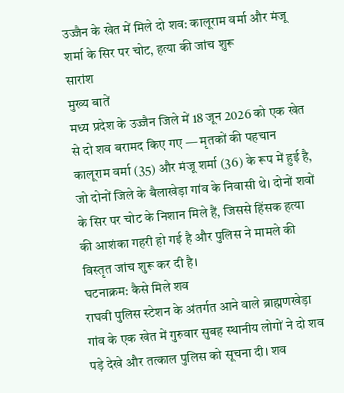उज्जैन के खेत में मिले दो शव: कालूराम वर्मा और मंजू शर्मा के सिर पर चोट, हत्या की जांच शुरू
सारांश
मुख्य बातें
मध्य प्रदेश के उज्जैन जिले में 18 जून 2026 को एक खेत से दो शव बरामद किए गए — मृतकों की पहचान कालूराम वर्मा (35) और मंजू शर्मा (36) के रूप में हुई है, जो दोनों जिले के बैलाखेड़ा गांव के निवासी थे। दोनों शवों के सिर पर चोट के निशान मिले हैं, जिससे हिंसक हत्या की आशंका गहरी हो गई है और पुलिस ने मामले की विस्तृत जांच शुरू कर दी है।
घटनाक्रम: कैसे मिले शव
राघवी पुलिस स्टेशन के अंतर्गत आने वाले ब्राह्मणखेड़ा गांव के एक खेत में गुरुवार सुबह स्थानीय लोगों ने दो शव पड़े देखे और तत्काल पुलिस को सूचना दी। शव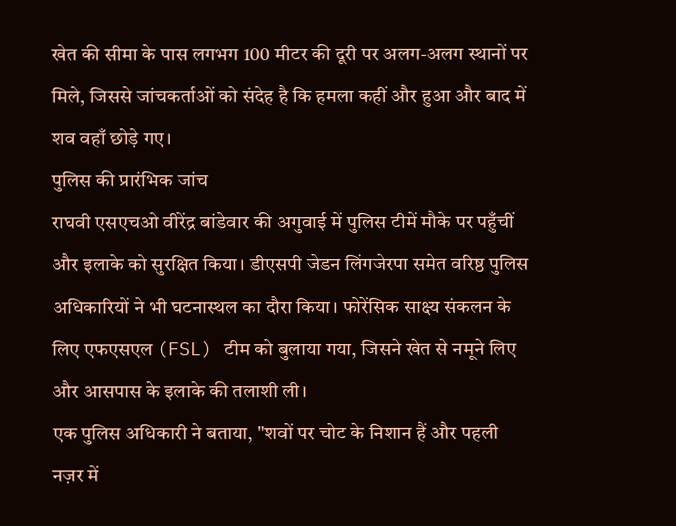खेत की सीमा के पास लगभग 100 मीटर की दूरी पर अलग-अलग स्थानों पर मिले, जिससे जांचकर्ताओं को संदेह है कि हमला कहीं और हुआ और बाद में शव वहाँ छोड़े गए।
पुलिस की प्रारंभिक जांच
राघवी एसएचओ वीरेंद्र बांडेवार की अगुवाई में पुलिस टीमें मौके पर पहुँचीं और इलाके को सुरक्षित किया। डीएसपी जेडन लिंगजेरपा समेत वरिष्ठ पुलिस अधिकारियों ने भी घटनास्थल का दौरा किया। फोरेंसिक साक्ष्य संकलन के लिए एफएसएल (FSL) टीम को बुलाया गया, जिसने खेत से नमूने लिए और आसपास के इलाके की तलाशी ली।
एक पुलिस अधिकारी ने बताया, "शवों पर चोट के निशान हैं और पहली नज़र में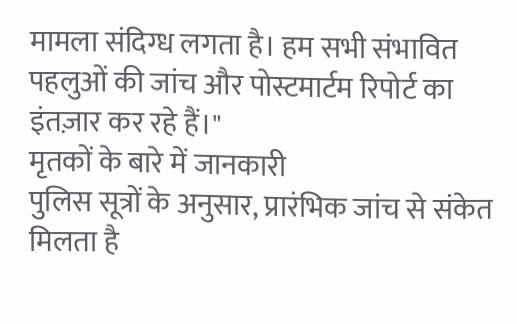मामला संदिग्ध लगता है। हम सभी संभावित पहलुओं की जांच और पोस्टमार्टम रिपोर्ट का इंतज़ार कर रहे हैं।"
मृतकों के बारे में जानकारी
पुलिस सूत्रों के अनुसार, प्रारंभिक जांच से संकेत मिलता है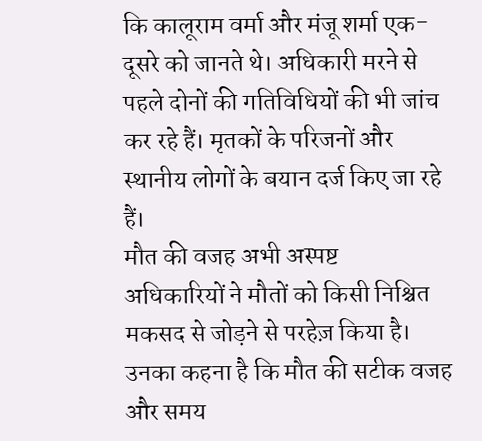कि कालूराम वर्मा और मंजू शर्मा एक-दूसरे को जानते थे। अधिकारी मरने से पहले दोनों की गतिविधियों की भी जांच कर रहे हैं। मृतकों के परिजनों और स्थानीय लोगों के बयान दर्ज किए जा रहे हैं।
मौत की वजह अभी अस्पष्ट
अधिकारियों ने मौतों को किसी निश्चित मकसद से जोड़ने से परहेज़ किया है। उनका कहना है कि मौत की सटीक वजह और समय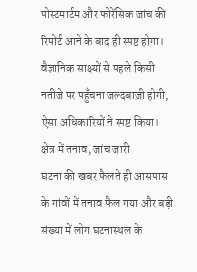पोस्टमार्टम और फोरेंसिक जांच की रिपोर्ट आने के बाद ही स्पष्ट होगा। वैज्ञानिक साक्ष्यों से पहले किसी नतीजे पर पहुँचना जल्दबाज़ी होगी, ऐसा अधिकारियों ने स्पष्ट किया।
क्षेत्र में तनाव, जांच जारी
घटना की खबर फैलते ही आसपास के गांवों में तनाव फैल गया और बड़ी संख्या में लोग घटनास्थल के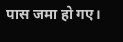पास जमा हो गए।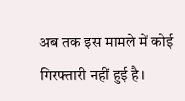अब तक इस मामले में कोई गिरफ्तारी नहीं हुई है।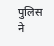पुलिस ने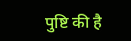पुष्टि की है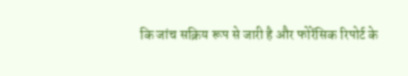कि जांच सक्रिय रूप से जारी है और फोरेंसिक रिपोर्ट के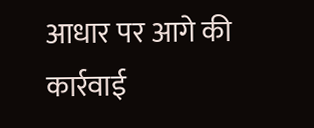आधार पर आगे की कार्रवाई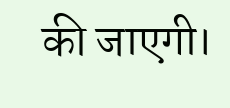की जाएगी।